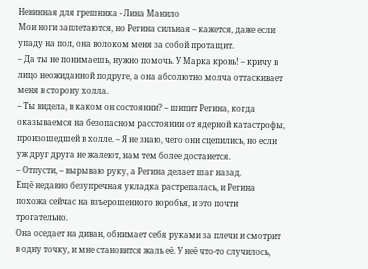Невинная для грешника - Лина Манило
Мои ноги заплетаются, но Регина сильная – кажется, даже если упаду на пол, она волоком меня за собой протащит.
– Да ты не понимаешь, нужно помочь. У Марка кровь! – кричу в лицо неожиданной подруге, а она абсолютно молча оттаскивает меня в сторону холла.
– Ты видела, в каком он состоянии? – шипит Регина, когда оказываемся на безопасном расстоянии от ядерной катастрофы, произошедшей в холле. – Я не знаю, чего они сцепились, но если уж друг друга не жалеют, нам тем более достанется.
– Отпусти, – вырываю руку, а Регина делает шаг назад.
Ещё недавно безупречная укладка растрепалась, и Регина похожа сейчас на взъерошенного воробья, и это почти трогательно.
Она оседает на диван, обнимает себя руками за плечи и смотрит в одну точку, и мне становится жаль её. У неё что-то случилось,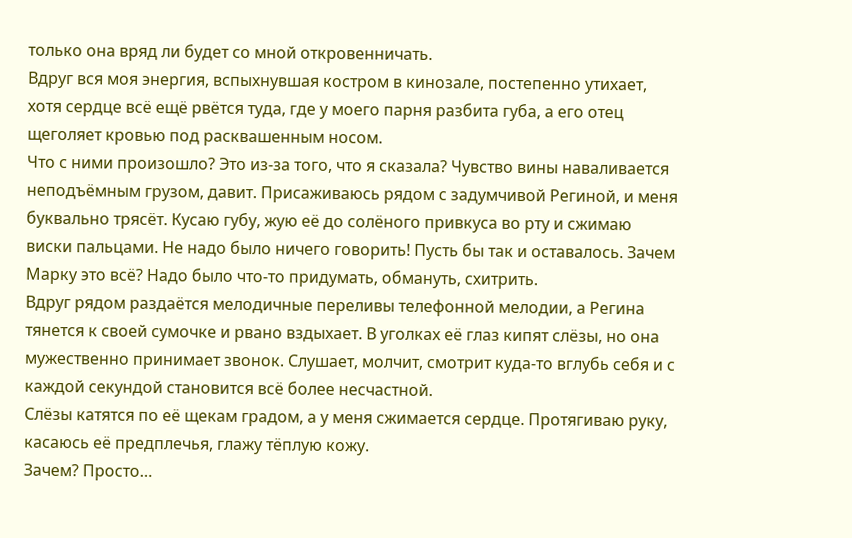только она вряд ли будет со мной откровенничать.
Вдруг вся моя энергия, вспыхнувшая костром в кинозале, постепенно утихает, хотя сердце всё ещё рвётся туда, где у моего парня разбита губа, а его отец щеголяет кровью под расквашенным носом.
Что с ними произошло? Это из-за того, что я сказала? Чувство вины наваливается неподъёмным грузом, давит. Присаживаюсь рядом с задумчивой Региной, и меня буквально трясёт. Кусаю губу, жую её до солёного привкуса во рту и сжимаю виски пальцами. Не надо было ничего говорить! Пусть бы так и оставалось. Зачем Марку это всё? Надо было что-то придумать, обмануть, схитрить.
Вдруг рядом раздаётся мелодичные переливы телефонной мелодии, а Регина тянется к своей сумочке и рвано вздыхает. В уголках её глаз кипят слёзы, но она мужественно принимает звонок. Слушает, молчит, смотрит куда-то вглубь себя и с каждой секундой становится всё более несчастной.
Слёзы катятся по её щекам градом, а у меня сжимается сердце. Протягиваю руку, касаюсь её предплечья, глажу тёплую кожу.
Зачем? Просто…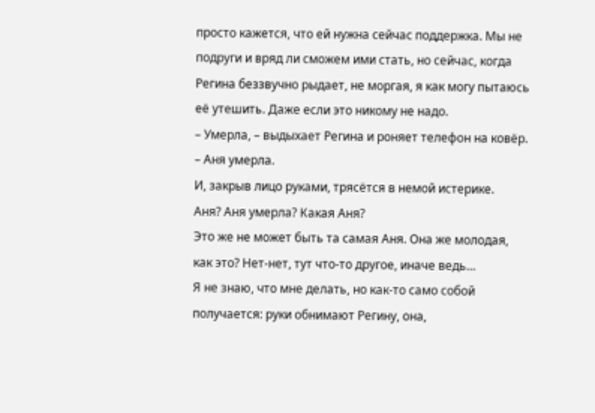просто кажется, что ей нужна сейчас поддержка. Мы не подруги и вряд ли сможем ими стать, но сейчас, когда Регина беззвучно рыдает, не моргая, я как могу пытаюсь её утешить. Даже если это никому не надо.
– Умерла, – выдыхает Регина и роняет телефон на ковёр. – Аня умерла.
И, закрыв лицо руками, трясётся в немой истерике.
Аня? Аня умерла? Какая Аня?
Это же не может быть та самая Аня. Она же молодая, как это? Нет-нет, тут что-то другое, иначе ведь…
Я не знаю, что мне делать, но как-то само собой получается: руки обнимают Регину, она,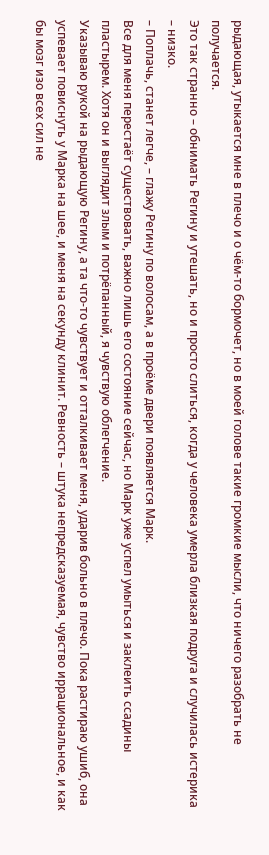рыдающая, утыкается мне в плечо и о чём-то бормочет, но в моей голове такие громкие мысли, что ничего разобрать не получается.
Это так странно – обнимать Регину и утешать, но и просто слиться, когда у человека умерла близкая подруга и случилась истерика – низко.
– Поплачь, станет легче, – глажу Регину по волосам, а в проёме двери появляется Марк.
Все для меня перестаёт существовать, важно лишь его состояние сейчас, но Марк уже успел умыться и заклеить ссадины пластырем. Хотя он и выглядит злым и потрёпанный, я чувствую облегчение.
Указываю рукой на рыдающую Регину, а та что-то чувствует и отталкивает меня, ударив больно в плечо. Пока растираю ушиб, она успевает повиснуть у Марка на шее, и меня на секунду клинит. Ревность – штука непредсказуемая, чувство иррациональное, и как бы мозг изо всех сил не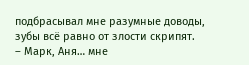подбрасывал мне разумные доводы, зубы всё равно от злости скрипят.
– Марк, Аня… мне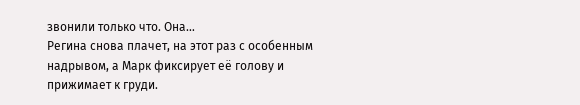звонили только что. Она…
Регина снова плачет, на этот раз с особенным надрывом, а Марк фиксирует её голову и прижимает к груди.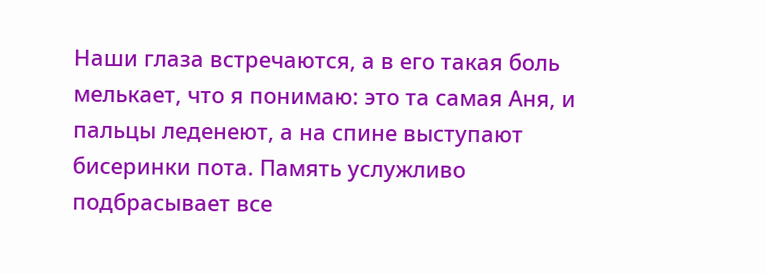Наши глаза встречаются, а в его такая боль мелькает, что я понимаю: это та самая Аня, и пальцы леденеют, а на спине выступают бисеринки пота. Память услужливо подбрасывает все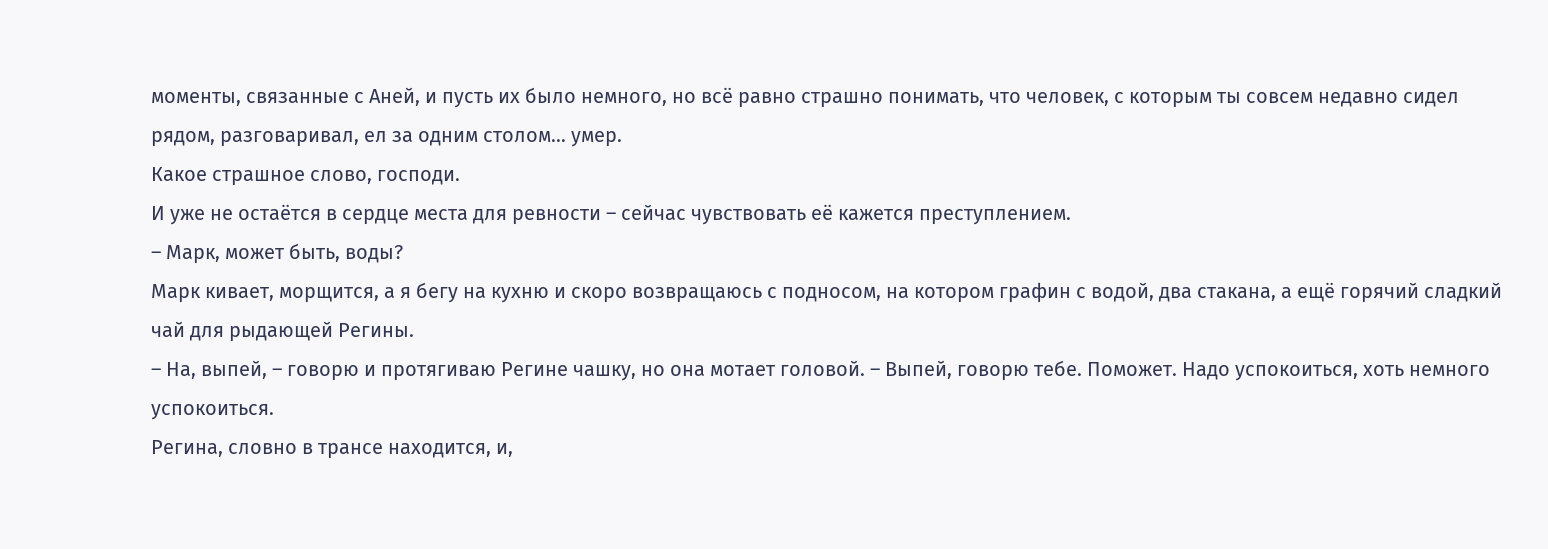моменты, связанные с Аней, и пусть их было немного, но всё равно страшно понимать, что человек, с которым ты совсем недавно сидел рядом, разговаривал, ел за одним столом… умер.
Какое страшное слово, господи.
И уже не остаётся в сердце места для ревности – сейчас чувствовать её кажется преступлением.
– Марк, может быть, воды?
Марк кивает, морщится, а я бегу на кухню и скоро возвращаюсь с подносом, на котором графин с водой, два стакана, а ещё горячий сладкий чай для рыдающей Регины.
– На, выпей, – говорю и протягиваю Регине чашку, но она мотает головой. – Выпей, говорю тебе. Поможет. Надо успокоиться, хоть немного успокоиться.
Регина, словно в трансе находится, и,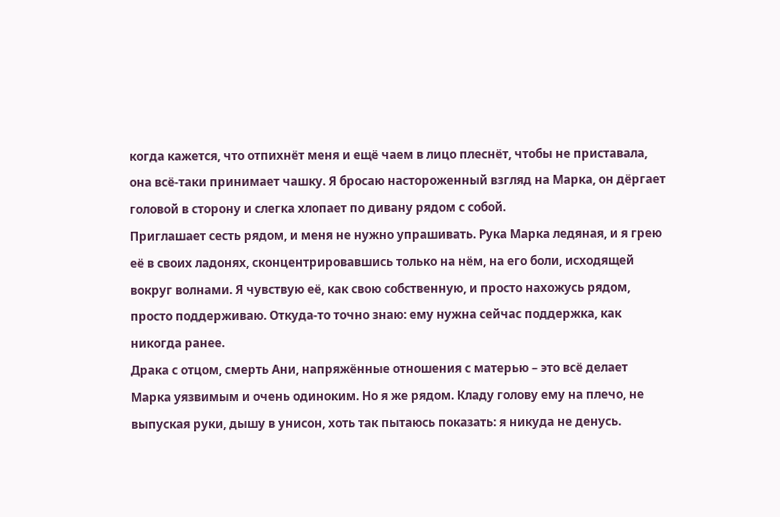когда кажется, что отпихнёт меня и ещё чаем в лицо плеснёт, чтобы не приставала, она всё-таки принимает чашку. Я бросаю настороженный взгляд на Марка, он дёргает головой в сторону и слегка хлопает по дивану рядом с собой.
Приглашает сесть рядом, и меня не нужно упрашивать. Рука Марка ледяная, и я грею её в своих ладонях, сконцентрировавшись только на нём, на его боли, исходящей вокруг волнами. Я чувствую её, как свою собственную, и просто нахожусь рядом, просто поддерживаю. Откуда-то точно знаю: ему нужна сейчас поддержка, как никогда ранее.
Драка с отцом, смерть Ани, напряжённые отношения с матерью – это всё делает Марка уязвимым и очень одиноким. Но я же рядом. Кладу голову ему на плечо, не выпуская руки, дышу в унисон, хоть так пытаюсь показать: я никуда не денусь.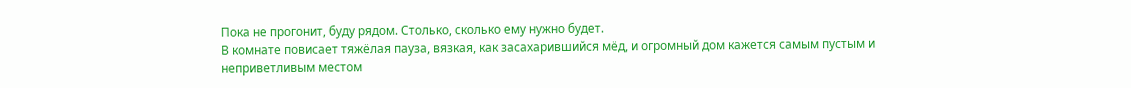Пока не прогонит, буду рядом. Столько, сколько ему нужно будет.
В комнате повисает тяжёлая пауза, вязкая, как засахарившийся мёд, и огромный дом кажется самым пустым и неприветливым местом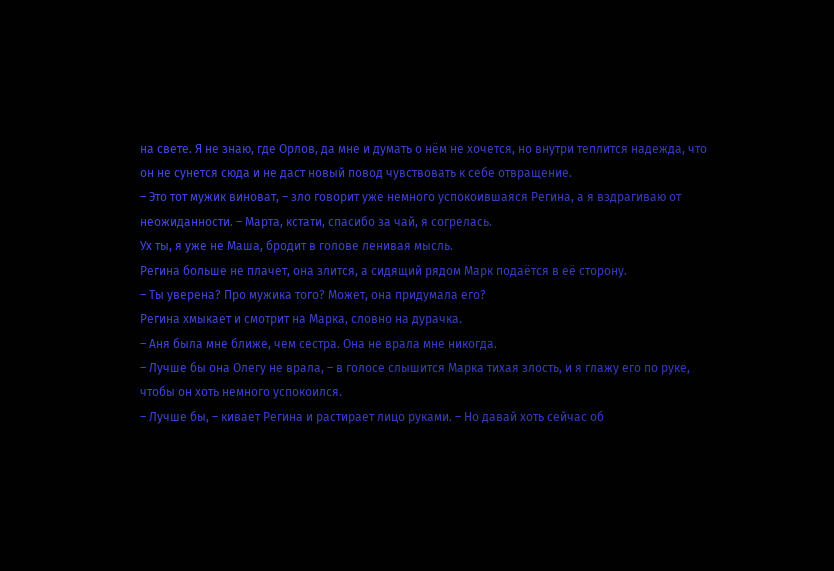на свете. Я не знаю, где Орлов, да мне и думать о нём не хочется, но внутри теплится надежда, что он не сунется сюда и не даст новый повод чувствовать к себе отвращение.
– Это тот мужик виноват, – зло говорит уже немного успокоившаяся Регина, а я вздрагиваю от неожиданности. – Марта, кстати, спасибо за чай, я согрелась.
Ух ты, я уже не Маша, бродит в голове ленивая мысль.
Регина больше не плачет, она злится, а сидящий рядом Марк подаётся в её сторону.
– Ты уверена? Про мужика того? Может, она придумала его?
Регина хмыкает и смотрит на Марка, словно на дурачка.
– Аня была мне ближе, чем сестра. Она не врала мне никогда.
– Лучше бы она Олегу не врала, – в голосе слышится Марка тихая злость, и я глажу его по руке, чтобы он хоть немного успокоился.
– Лучше бы, – кивает Регина и растирает лицо руками. – Но давай хоть сейчас об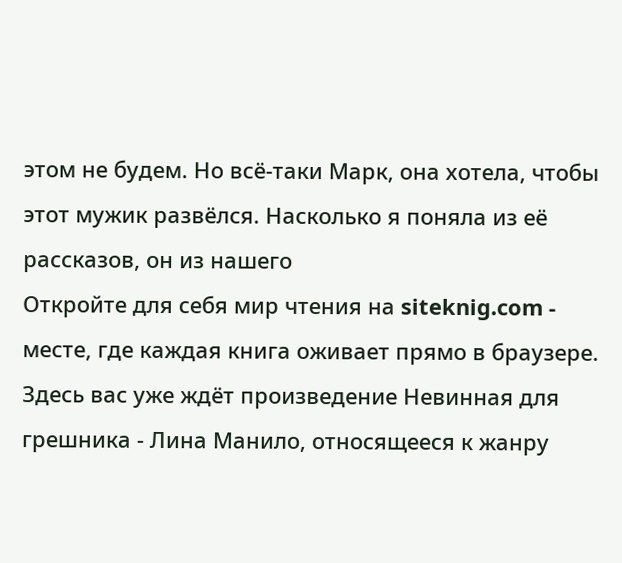этом не будем. Но всё-таки Марк, она хотела, чтобы этот мужик развёлся. Насколько я поняла из её рассказов, он из нашего
Откройте для себя мир чтения на siteknig.com - месте, где каждая книга оживает прямо в браузере. Здесь вас уже ждёт произведение Невинная для грешника - Лина Манило, относящееся к жанру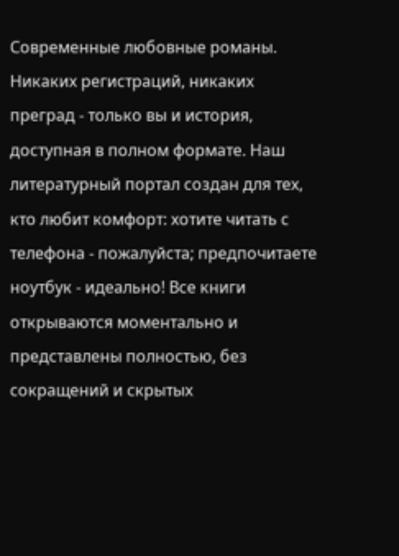Современные любовные романы. Никаких регистраций, никаких преград - только вы и история, доступная в полном формате. Наш литературный портал создан для тех, кто любит комфорт: хотите читать с телефона - пожалуйста; предпочитаете ноутбук - идеально! Все книги открываются моментально и представлены полностью, без сокращений и скрытых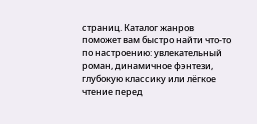страниц. Каталог жанров поможет вам быстро найти что-то по настроению: увлекательный роман, динамичное фэнтези, глубокую классику или лёгкое чтение перед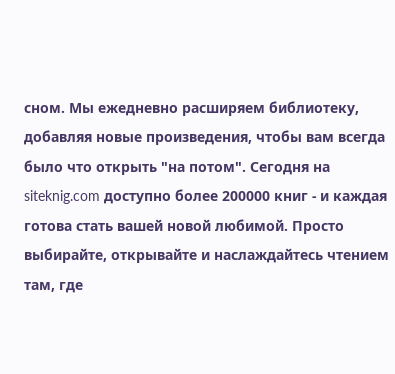сном. Мы ежедневно расширяем библиотеку, добавляя новые произведения, чтобы вам всегда было что открыть "на потом". Сегодня на siteknig.com доступно более 200000 книг - и каждая готова стать вашей новой любимой. Просто выбирайте, открывайте и наслаждайтесь чтением там, где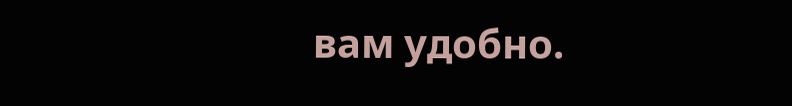вам удобно.